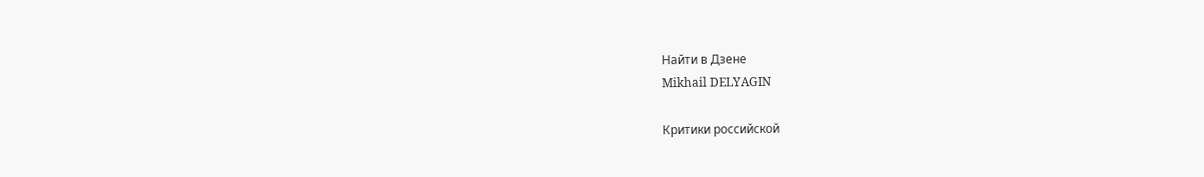Найти в Дзене
Mikhail DELYAGIN

Критики российской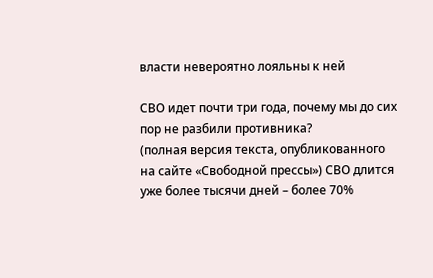власти невероятно лояльны к ней

СВО идет почти три года, почему мы до сих пор не разбили противника?
(полная версия текста, опубликованного на сайте «Свободной прессы») СВО длится уже более тысячи дней – более 70%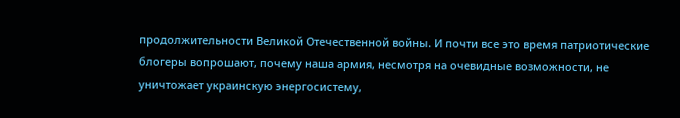продолжительности Великой Отечественной войны. И почти все это время патриотические блогеры вопрошают, почему наша армия, несмотря на очевидные возможности, не уничтожает украинскую энергосистему,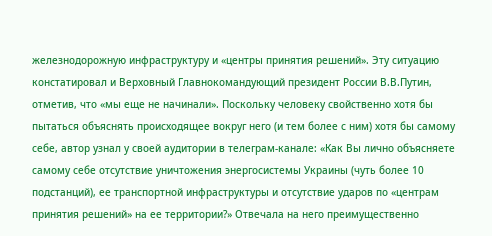железнодорожную инфраструктуру и «центры принятия решений». Эту ситуацию констатировал и Верховный Главнокомандующий президент России В.В.Путин, отметив, что «мы еще не начинали». Поскольку человеку свойственно хотя бы пытаться объяснять происходящее вокруг него (и тем более с ним) хотя бы самому себе, автор узнал у своей аудитории в телеграм-канале: «Как Вы лично объясняете самому себе отсутствие уничтожения энергосистемы Украины (чуть более 10 подстанций), ее транспортной инфраструктуры и отсутствие ударов по «центрам принятия решений» на ее территории?» Отвечала на него преимущественно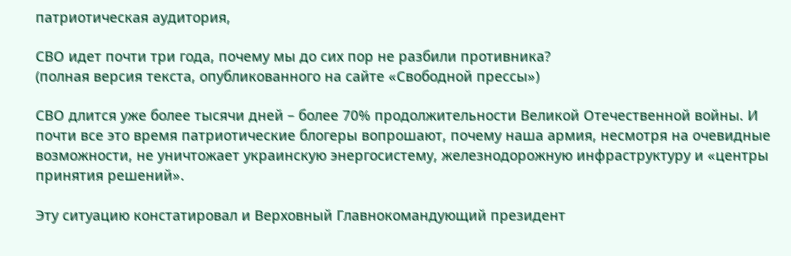патриотическая аудитория,

СВО идет почти три года, почему мы до сих пор не разбили противника?
(полная версия текста, опубликованного на сайте «Свободной прессы»)

СВО длится уже более тысячи дней – более 70% продолжительности Великой Отечественной войны. И почти все это время патриотические блогеры вопрошают, почему наша армия, несмотря на очевидные возможности, не уничтожает украинскую энергосистему, железнодорожную инфраструктуру и «центры принятия решений».

Эту ситуацию констатировал и Верховный Главнокомандующий президент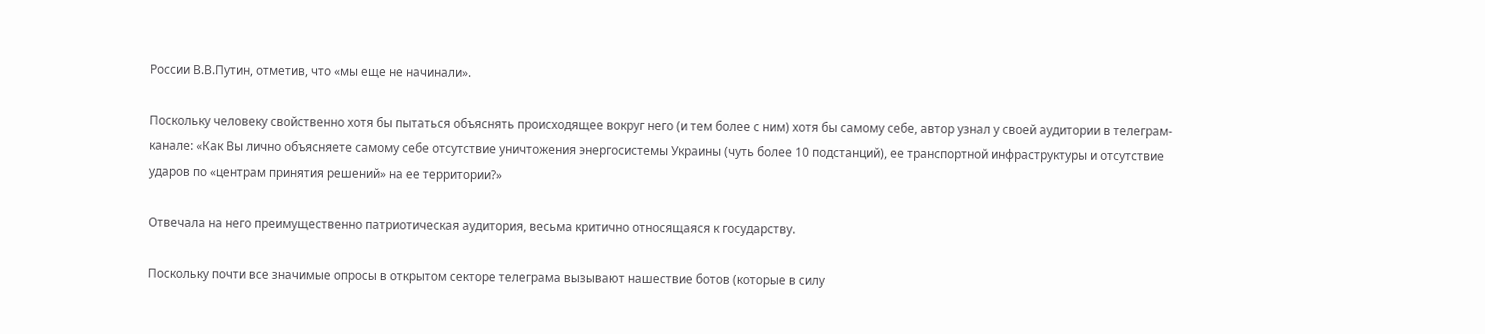России В.В.Путин, отметив, что «мы еще не начинали».

Поскольку человеку свойственно хотя бы пытаться объяснять происходящее вокруг него (и тем более с ним) хотя бы самому себе, автор узнал у своей аудитории в телеграм-канале: «Как Вы лично объясняете самому себе отсутствие уничтожения энергосистемы Украины (чуть более 10 подстанций), ее транспортной инфраструктуры и отсутствие ударов по «центрам принятия решений» на ее территории?»

Отвечала на него преимущественно патриотическая аудитория, весьма критично относящаяся к государству.

Поскольку почти все значимые опросы в открытом секторе телеграма вызывают нашествие ботов (которые в силу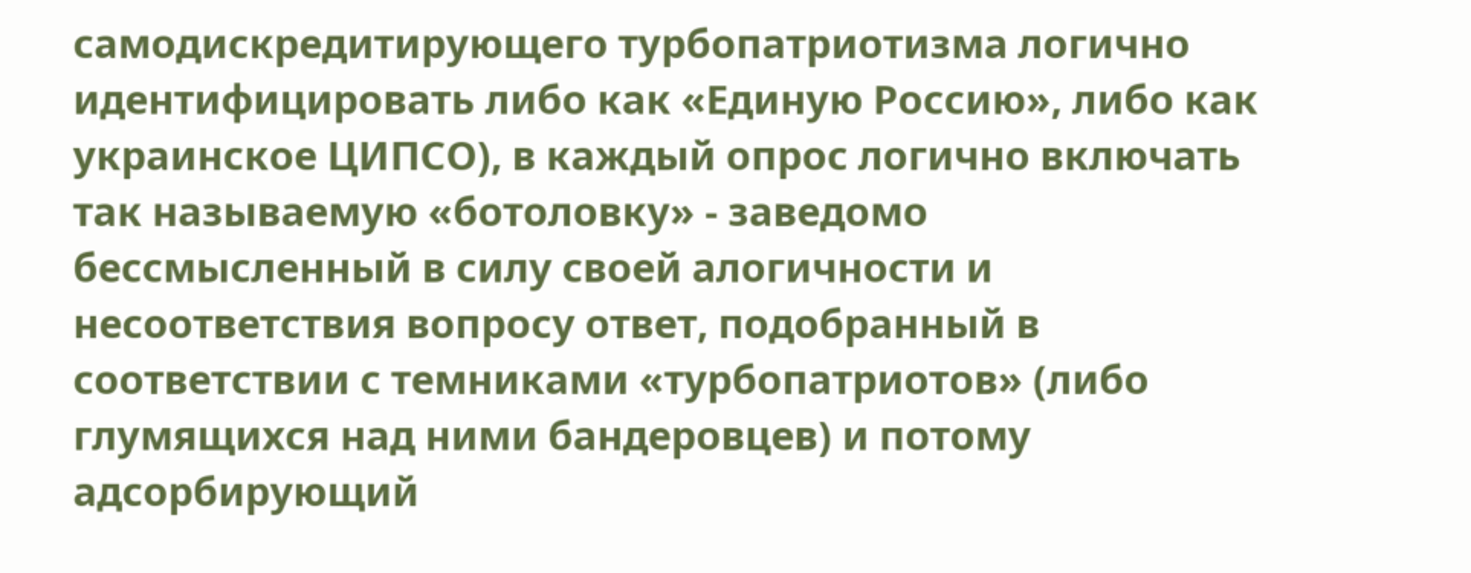самодискредитирующего турбопатриотизма логично идентифицировать либо как «Единую Россию», либо как украинское ЦИПСО), в каждый опрос логично включать так называемую «ботоловку» - заведомо бессмысленный в силу своей алогичности и несоответствия вопросу ответ, подобранный в соответствии с темниками «турбопатриотов» (либо глумящихся над ними бандеровцев) и потому адсорбирующий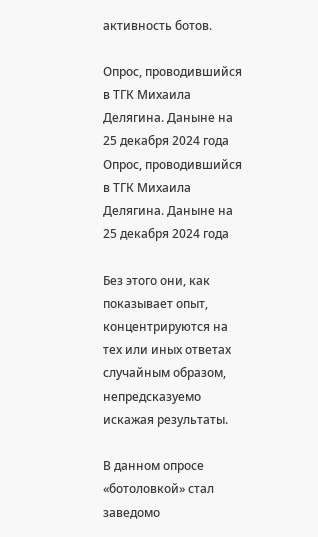активность ботов.

Опрос, проводившийся в ТГК Михаила Делягина. Даныне на 25 декабря 2024 года
Опрос, проводившийся в ТГК Михаила Делягина. Даныне на 25 декабря 2024 года

Без этого они, как показывает опыт, концентрируются на тех или иных ответах случайным образом, непредсказуемо искажая результаты.

В данном опросе «ботоловкой» стал заведомо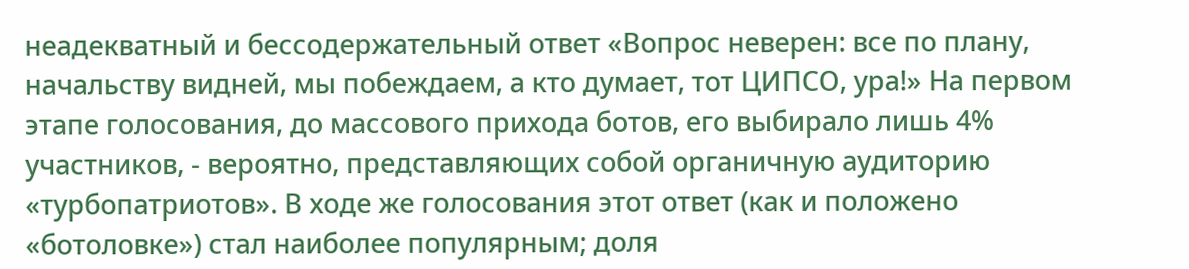неадекватный и бессодержательный ответ «Вопрос неверен: все по плану, начальству видней, мы побеждаем, а кто думает, тот ЦИПСО, ура!» На первом этапе голосования, до массового прихода ботов, его выбирало лишь 4% участников, - вероятно, представляющих собой органичную аудиторию «турбопатриотов». В ходе же голосования этот ответ (как и положено «ботоловке») стал наиболее популярным; доля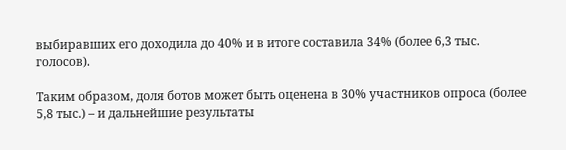выбиравших его доходила до 40% и в итоге составила 34% (более 6,3 тыс. голосов).

Таким образом, доля ботов может быть оценена в 30% участников опроса (более 5,8 тыс.) – и дальнейшие результаты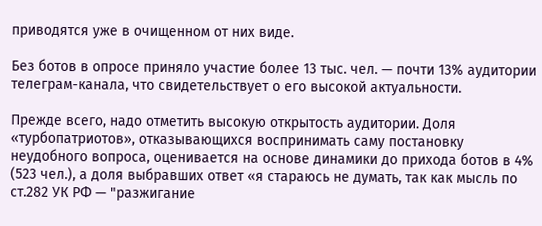приводятся уже в очищенном от них виде.

Без ботов в опросе приняло участие более 13 тыс. чел. — почти 13% аудитории телеграм-канала, что свидетельствует о его высокой актуальности.

Прежде всего, надо отметить высокую открытость аудитории. Доля «турбопатриотов», отказывающихся воспринимать саму постановку неудобного вопроса, оценивается на основе динамики до прихода ботов в 4% (523 чел.), а доля выбравших ответ «я стараюсь не думать, так как мысль по ст.282 УК РФ — "разжигание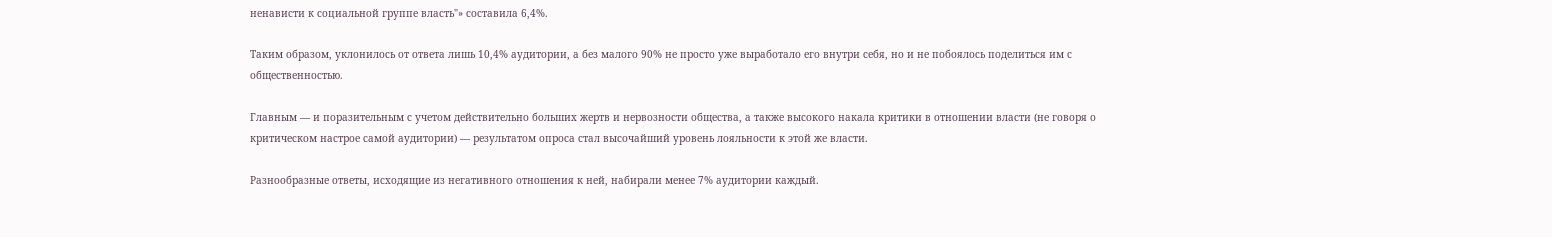ненависти к социальной группе власть"» составила 6,4%.

Таким образом, уклонилось от ответа лишь 10,4% аудитории, а без малого 90% не просто уже выработало его внутри себя, но и не побоялось поделиться им с общественностью.

Главным — и поразительным с учетом действительно больших жертв и нервозности общества, а также высокого накала критики в отношении власти (не говоря о критическом настрое самой аудитории) — результатом опроса стал высочайший уровень лояльности к этой же власти.

Разнообразные ответы, исходящие из негативного отношения к ней, набирали менее 7% аудитории каждый.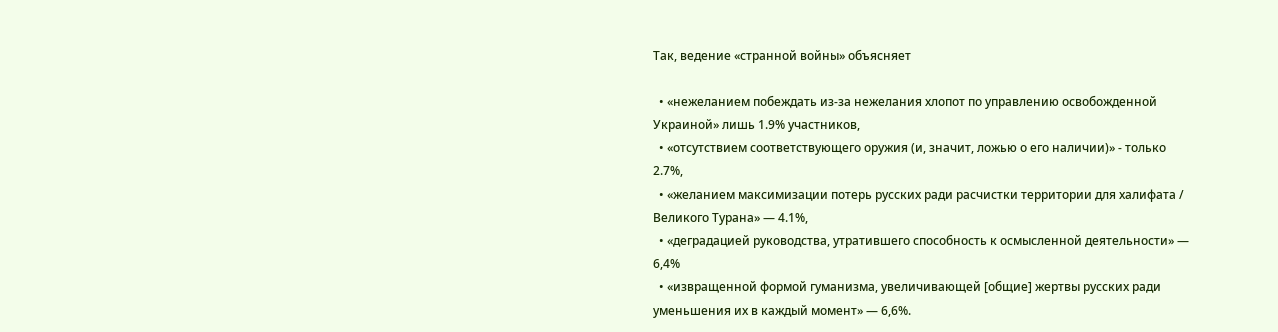Так, ведение «странной войны» объясняет

  • «нежеланием побеждать из-за нежелания хлопот по управлению освобожденной Украиной» лишь 1.9% участников,
  • «отсутствием соответствующего оружия (и, значит, ложью о его наличии)» - только 2.7%,
  • «желанием максимизации потерь русских ради расчистки территории для халифата / Великого Турана» — 4.1%,
  • «деградацией руководства, утратившего способность к осмысленной деятельности» — 6,4%
  • «извращенной формой гуманизма, увеличивающей [общие] жертвы русских ради уменьшения их в каждый момент» — 6,6%.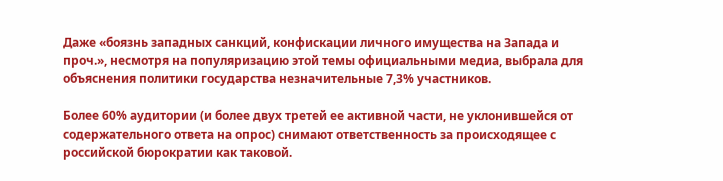Даже «боязнь западных санкций, конфискации личного имущества на Запада и проч.», несмотря на популяризацию этой темы официальными медиа, выбрала для объяснения политики государства незначительные 7,3% участников.

Более 60% аудитории (и более двух третей ее активной части, не уклонившейся от содержательного ответа на опрос) снимают ответственность за происходящее с российской бюрократии как таковой.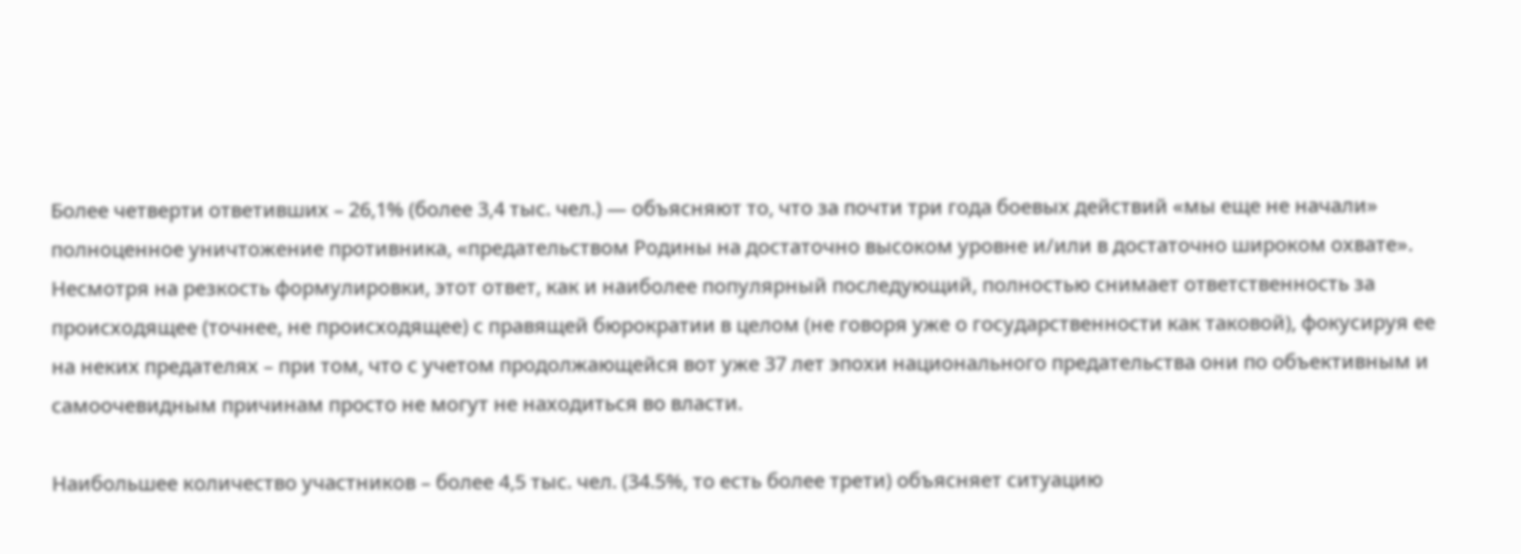Более четверти ответивших – 26,1% (более 3,4 тыс. чел.) — объясняют то, что за почти три года боевых действий «мы еще не начали» полноценное уничтожение противника, «предательством Родины на достаточно высоком уровне и/или в достаточно широком охвате». Несмотря на резкость формулировки, этот ответ, как и наиболее популярный последующий, полностью снимает ответственность за происходящее (точнее, не происходящее) с правящей бюрократии в целом (не говоря уже о государственности как таковой), фокусируя ее на неких предателях – при том, что с учетом продолжающейся вот уже 37 лет эпохи национального предательства они по объективным и самоочевидным причинам просто не могут не находиться во власти.

Наибольшее количество участников – более 4,5 тыс. чел. (34.5%, то есть более трети) объясняет ситуацию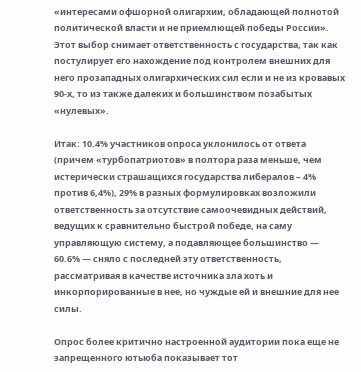«интересами офшорной олигархии, обладающей полнотой политической власти и не приемлющей победы России». Этот выбор снимает ответственность с государства, так как постулирует его нахождение под контролем внешних для него прозападных олигархических сил если и не из кровавых 90-х, то из также далеких и большинством позабытых «нулевых».

Итак: 10.4% участников опроса уклонилось от ответа (причем «турбопатриотов» в полтора раза меньше, чем истерически страшащихся государства либералов – 4% против 6,4%), 29% в разных формулировках возложили ответственность за отсутствие самоочевидных действий, ведущих к сравнительно быстрой победе, на саму управляющую систему, а подавляющее большинство — 60.6% — сняло с последней эту ответственность, рассматривая в качестве источника зла хоть и инкорпорированные в нее, но чуждые ей и внешние для нее силы.

Опрос более критично настроенной аудитории пока еще не запрещенного ютьюба показывает тот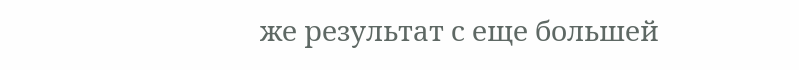же результат с еще большей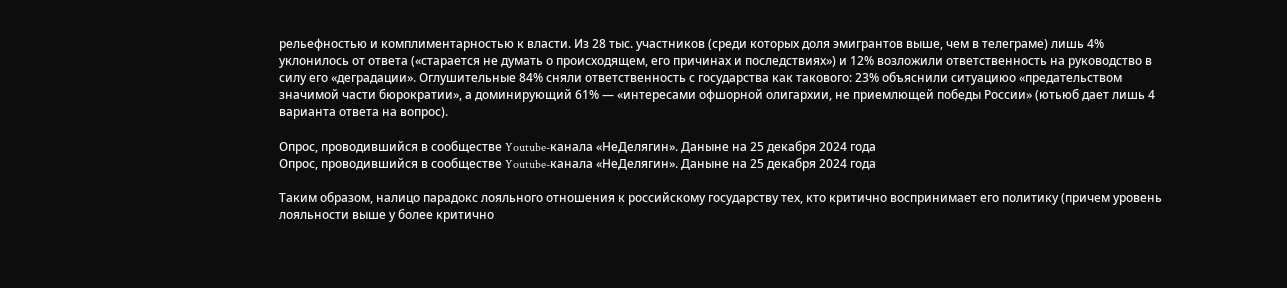рельефностью и комплиментарностью к власти. Из 28 тыс. участников (среди которых доля эмигрантов выше, чем в телеграме) лишь 4% уклонилось от ответа («старается не думать о происходящем, его причинах и последствиях») и 12% возложили ответственность на руководство в силу его «деградации». Оглушительные 84% сняли ответственность с государства как такового: 23% объяснили ситуациюо «предательством значимой части бюрократии», а доминирующий 61% — «интересами офшорной олигархии, не приемлющей победы России» (ютьюб дает лишь 4 варианта ответа на вопрос).

Опрос, проводившийся в сообществе Youtube-канала «НеДелягин». Даныне на 25 декабря 2024 года
Опрос, проводившийся в сообществе Youtube-канала «НеДелягин». Даныне на 25 декабря 2024 года

Таким образом, налицо парадокс лояльного отношения к российскому государству тех, кто критично воспринимает его политику (причем уровень лояльности выше у более критично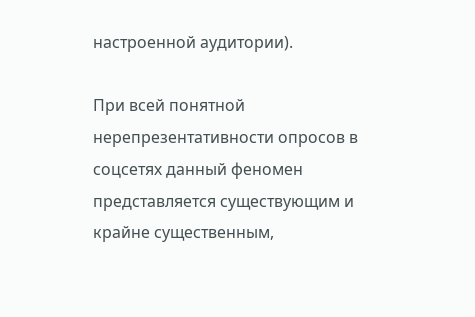настроенной аудитории).

При всей понятной нерепрезентативности опросов в соцсетях данный феномен представляется существующим и крайне существенным,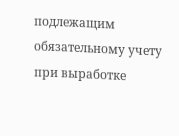подлежащим обязательному учету при выработке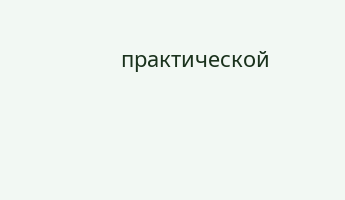практической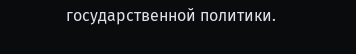государственной политики.